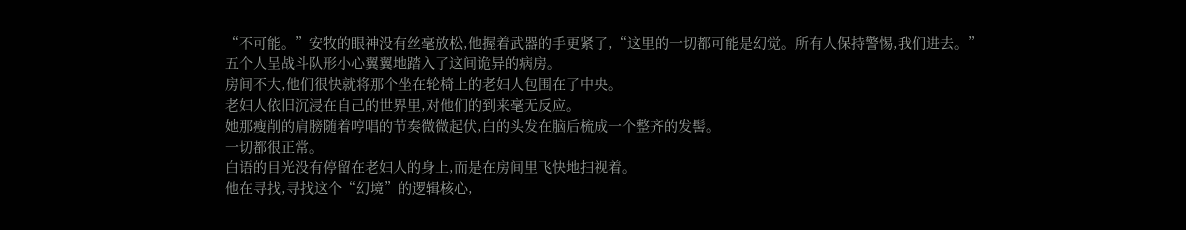“不可能。”安牧的眼神没有丝毫放松,他握着武器的手更紧了,“这里的一切都可能是幻觉。所有人保持警惕,我们进去。”
五个人呈战斗队形小心翼翼地踏入了这间诡异的病房。
房间不大,他们很快就将那个坐在轮椅上的老妇人包围在了中央。
老妇人依旧沉浸在自己的世界里,对他们的到来毫无反应。
她那瘦削的肩膀随着哼唱的节奏微微起伏,白的头发在脑后梳成一个整齐的发髻。
一切都很正常。
白语的目光没有停留在老妇人的身上,而是在房间里飞快地扫视着。
他在寻找,寻找这个“幻境”的逻辑核心,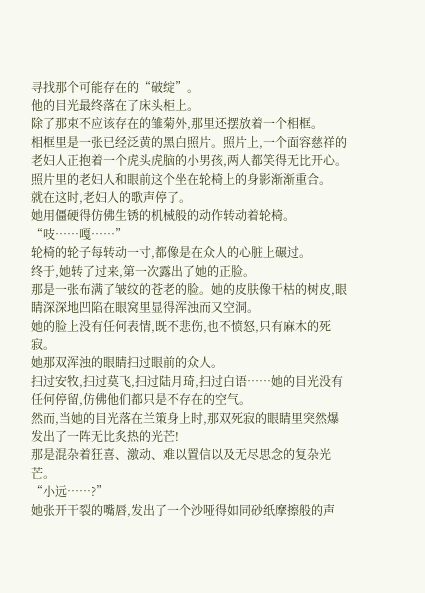寻找那个可能存在的“破绽”。
他的目光最终落在了床头柜上。
除了那束不应该存在的雏菊外,那里还摆放着一个相框。
相框里是一张已经泛黄的黑白照片。照片上,一个面容慈祥的老妇人正抱着一个虎头虎脑的小男孩,两人都笑得无比开心。
照片里的老妇人和眼前这个坐在轮椅上的身影渐渐重合。
就在这时,老妇人的歌声停了。
她用僵硬得仿佛生锈的机械般的动作转动着轮椅。
“吱……嘎……”
轮椅的轮子每转动一寸,都像是在众人的心脏上碾过。
终于,她转了过来,第一次露出了她的正脸。
那是一张布满了皱纹的苍老的脸。她的皮肤像干枯的树皮,眼睛深深地凹陷在眼窝里显得浑浊而又空洞。
她的脸上没有任何表情,既不悲伤,也不愤怒,只有麻木的死寂。
她那双浑浊的眼睛扫过眼前的众人。
扫过安牧,扫过莫飞,扫过陆月琦,扫过白语……她的目光没有任何停留,仿佛他们都只是不存在的空气。
然而,当她的目光落在兰策身上时,那双死寂的眼睛里突然爆发出了一阵无比炙热的光芒!
那是混杂着狂喜、激动、难以置信以及无尽思念的复杂光芒。
“小远……?”
她张开干裂的嘴唇,发出了一个沙哑得如同砂纸摩擦般的声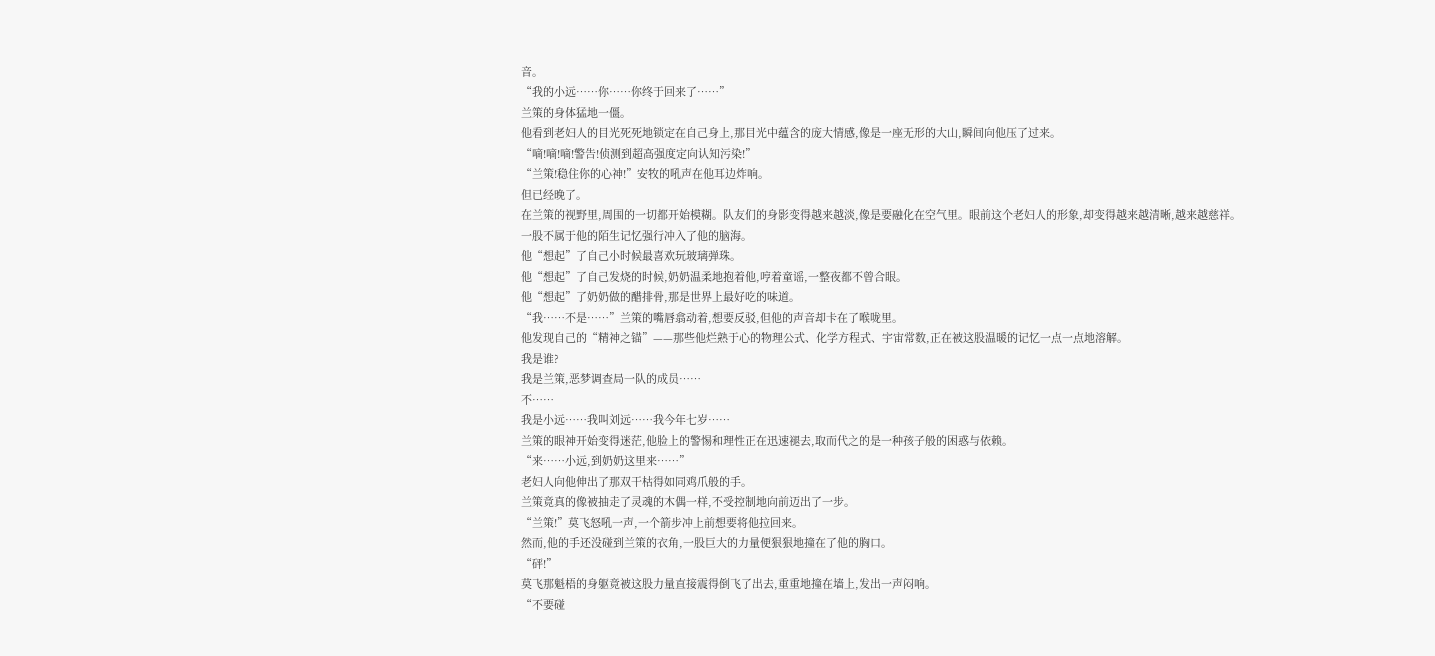音。
“我的小远……你……你终于回来了……”
兰策的身体猛地一僵。
他看到老妇人的目光死死地锁定在自己身上,那目光中蕴含的庞大情感,像是一座无形的大山,瞬间向他压了过来。
“嘀!嘀!嘀!警告!侦测到超高强度定向认知污染!”
“兰策!稳住你的心神!”安牧的吼声在他耳边炸响。
但已经晚了。
在兰策的视野里,周围的一切都开始模糊。队友们的身影变得越来越淡,像是要融化在空气里。眼前这个老妇人的形象,却变得越来越清晰,越来越慈祥。
一股不属于他的陌生记忆强行冲入了他的脑海。
他“想起”了自己小时候最喜欢玩玻璃弹珠。
他“想起”了自己发烧的时候,奶奶温柔地抱着他,哼着童谣,一整夜都不曾合眼。
他“想起”了奶奶做的醋排骨,那是世界上最好吃的味道。
“我……不是……”兰策的嘴唇翕动着,想要反驳,但他的声音却卡在了喉咙里。
他发现自己的“精神之锚”——那些他烂熟于心的物理公式、化学方程式、宇宙常数,正在被这股温暖的记忆一点一点地溶解。
我是谁?
我是兰策,恶梦调查局一队的成员……
不……
我是小远……我叫刘远……我今年七岁……
兰策的眼神开始变得迷茫,他脸上的警惕和理性正在迅速褪去,取而代之的是一种孩子般的困惑与依赖。
“来……小远,到奶奶这里来……”
老妇人向他伸出了那双干枯得如同鸡爪般的手。
兰策竟真的像被抽走了灵魂的木偶一样,不受控制地向前迈出了一步。
“兰策!”莫飞怒吼一声,一个箭步冲上前想要将他拉回来。
然而,他的手还没碰到兰策的衣角,一股巨大的力量便狠狠地撞在了他的胸口。
“砰!”
莫飞那魁梧的身躯竟被这股力量直接震得倒飞了出去,重重地撞在墙上,发出一声闷响。
“不要碰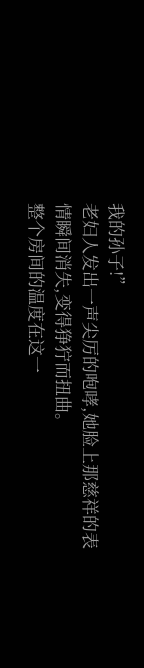我的孙子!”
老妇人发出一声尖厉的咆哮,她脸上那慈祥的表情瞬间消失,变得狰狞而扭曲。
整个房间的温度在这一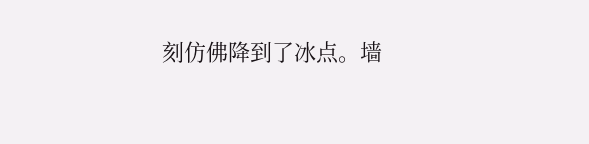刻仿佛降到了冰点。墙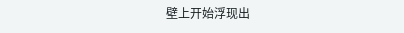壁上开始浮现出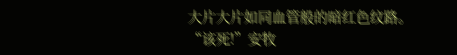大片大片如同血管般的暗红色纹路。
“该死!”安牧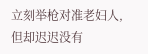立刻举枪对准老妇人,但却迟迟没有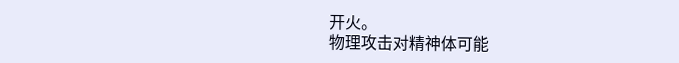开火。
物理攻击对精神体可能